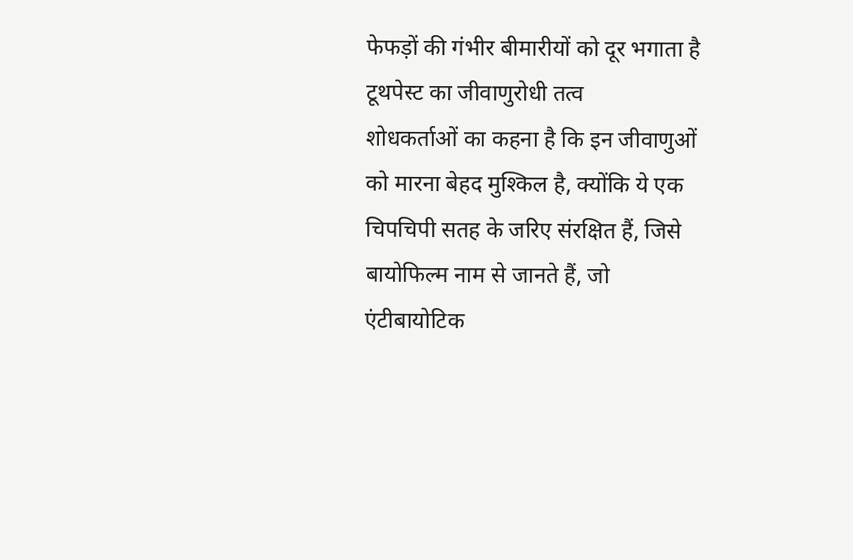फेफड़ों की गंभीर बीमारीयों को दूर भगाता है टूथपेस्ट का जीवाणुरोधी तत्व
शोधकर्ताओं का कहना है कि इन जीवाणुओं को मारना बेहद मुश्किल है, क्योंकि ये एक चिपचिपी सतह के जरिए संरक्षित हैं, जिसे बायोफिल्म नाम से जानते हैं, जो एंटीबायोटिक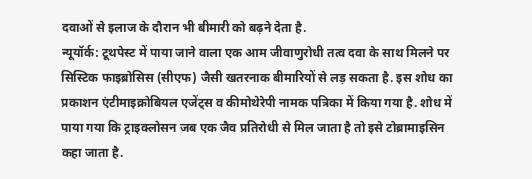दवाओं से इलाज के दौरान भी बीमारी को बढ़ने देता है.
न्यूयॉर्क: टूथपेस्ट में पाया जाने वाला एक आम जीवाणुरोधी तत्व दवा के साथ मिलने पर सिस्टिक फाइब्रोसिस (सीएफ) जैसी खतरनाक बीमारियों से लड़ सकता है. इस शोध का प्रकाशन एंटीमाइक्रोबियल एजेंट्स व कीमोथेरेपी नामक पत्रिका में किया गया है. शोध में पाया गया कि ट्राइक्लोसन जब एक जैव प्रतिरोधी से मिल जाता है तो इसे टोब्रामाइसिन कहा जाता है.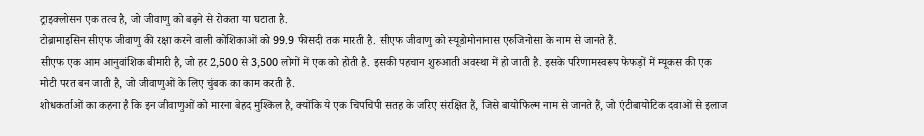ट्राइक्लोसन एक तत्व है, जो जीवाणु को बढ़ने से रोकता या घटाता है.
टोब्रामाइसिन सीएफ जीवाणु की रक्षा करने वाली कोशिकाओं को 99.9 फीसदी तक मारती है. सीएफ जीवाणु को स्यूडोमोनानास एरुजिनोसा के नाम से जानते हैं.
सीएफ एक आम आनुवांशिक बीमारी है, जो हर 2,500 से 3,500 लोगों में एक को होती है. इसकी पहचान शुरुआती अवस्था में हो जाती है. इसके परिणामस्वरूप फेफड़ों में म्यूकस की एक मोटी परत बन जाती है, जो जीवाणुओं के लिए चुंबक का काम करती है.
शोधकर्ताओं का कहना है कि इन जीवाणुओं को मारना बेहद मुश्किल है, क्योंकि ये एक चिपचिपी सतह के जरिए संरक्षित हैं, जिसे बायोफिल्म नाम से जानते हैं, जो एंटीबायोटिक दवाओं से इलाज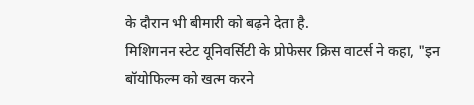के दौरान भी बीमारी को बढ़ने देता है.
मिशिगनन स्टेट यूनिवर्सिटी के प्रोफेसर क्रिस वाटर्स ने कहा, "इन बॉयोफिल्म को खत्म करने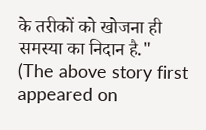के तरीकों को खोजना ही समस्या का निदान है."
(The above story first appeared on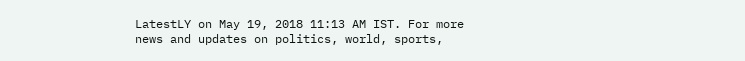LatestLY on May 19, 2018 11:13 AM IST. For more news and updates on politics, world, sports,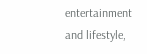entertainment and lifestyle,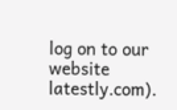log on to our website latestly.com).